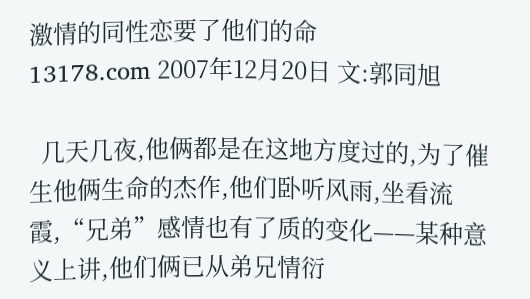激情的同性恋要了他们的命
13178.com 2007年12月20日 文:郭同旭

  几天几夜,他俩都是在这地方度过的,为了催生他俩生命的杰作,他们卧听风雨,坐看流霞,“兄弟”感情也有了质的变化——某种意义上讲,他们俩已从弟兄情衍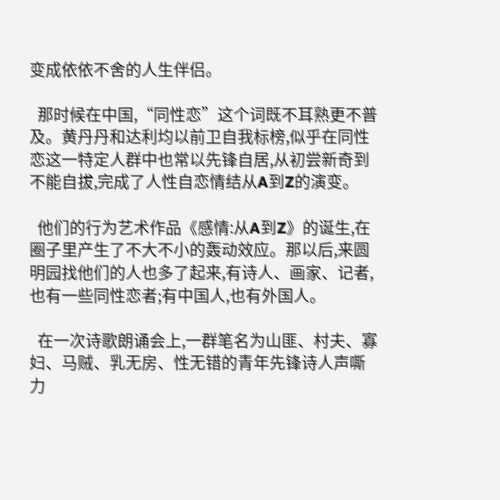变成依依不舍的人生伴侣。

  那时候在中国,“同性恋”这个词既不耳熟更不普及。黄丹丹和达利均以前卫自我标榜,似乎在同性恋这一特定人群中也常以先锋自居,从初尝新奇到不能自拔,完成了人性自恋情结从A到Z的演变。

  他们的行为艺术作品《感情:从A到Z》的诞生,在圈子里产生了不大不小的轰动效应。那以后,来圆明园找他们的人也多了起来,有诗人、画家、记者,也有一些同性恋者;有中国人,也有外国人。

  在一次诗歌朗诵会上,一群笔名为山匪、村夫、寡妇、马贼、乳无房、性无错的青年先锋诗人声嘶力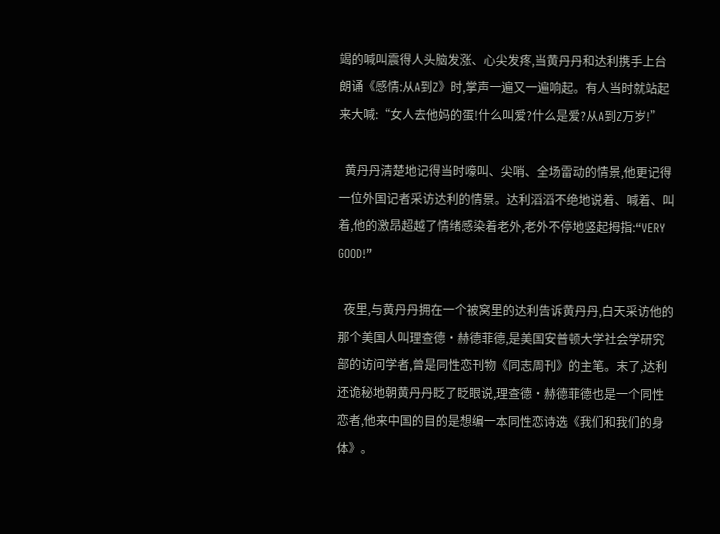竭的喊叫震得人头脑发涨、心尖发疼,当黄丹丹和达利携手上台朗诵《感情:从A到Z》时,掌声一遍又一遍响起。有人当时就站起来大喊:“女人去他妈的蛋!什么叫爱?什么是爱?从A到Z万岁!”

  黄丹丹清楚地记得当时嚎叫、尖哨、全场雷动的情景,他更记得一位外国记者采访达利的情景。达利滔滔不绝地说着、喊着、叫着,他的激昂超越了情绪感染着老外,老外不停地竖起拇指:“VERY GOOD!”

  夜里,与黄丹丹拥在一个被窝里的达利告诉黄丹丹,白天采访他的那个美国人叫理查德·赫德菲德,是美国安普顿大学社会学研究部的访问学者,曾是同性恋刊物《同志周刊》的主笔。末了,达利还诡秘地朝黄丹丹眨了眨眼说,理查德·赫德菲德也是一个同性恋者,他来中国的目的是想编一本同性恋诗选《我们和我们的身体》。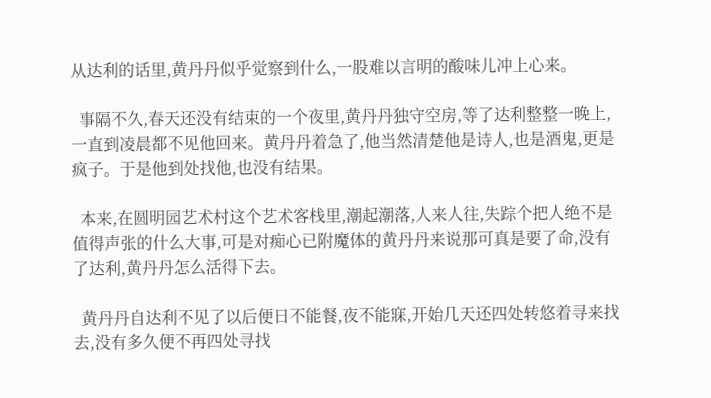从达利的话里,黄丹丹似乎觉察到什么,一股难以言明的酸味儿冲上心来。

  事隔不久,春天还没有结束的一个夜里,黄丹丹独守空房,等了达利整整一晚上,一直到凌晨都不见他回来。黄丹丹着急了,他当然清楚他是诗人,也是酒鬼,更是疯子。于是他到处找他,也没有结果。

  本来,在圆明园艺术村这个艺术客栈里,潮起潮落,人来人往,失踪个把人绝不是值得声张的什么大事,可是对痴心已附魔体的黄丹丹来说那可真是要了命,没有了达利,黄丹丹怎么活得下去。

  黄丹丹自达利不见了以后便日不能餐,夜不能寐,开始几天还四处转悠着寻来找去,没有多久便不再四处寻找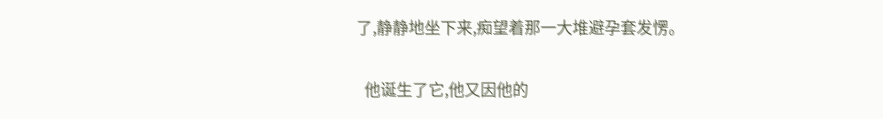了,静静地坐下来,痴望着那一大堆避孕套发愣。

  他诞生了它,他又因他的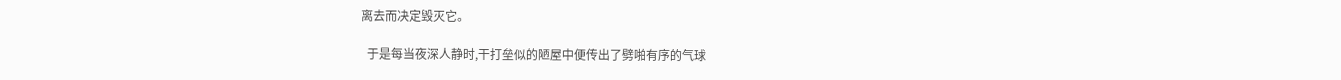离去而决定毁灭它。

  于是每当夜深人静时,干打垒似的陋屋中便传出了劈啪有序的气球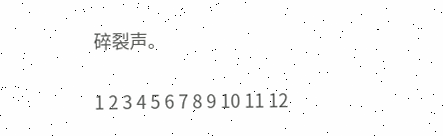碎裂声。

1 2 3 4 5 6 7 8 9 10 11 12